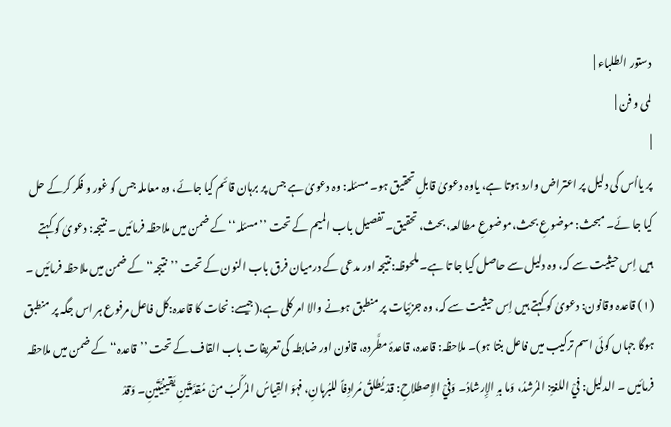دستور الطلباء |
لمی و فن |
|
پر یااُس کی دلیل پر اعتراض وارد ہوتا ہے، یاوہ دعویٰ قابلِ تحقیق ہو۔ مسئلہ: وہ دعویٰ ہے جس پر برہان قائم کیا جائے، وہ معاملہ جس کو غور و فکر کرکے حل کیا جا ئے۔ مبحث: موضوعِ بحث،موضوعِ مطالعہ، بحث، تحقیق۔ تفصیل باب المیم کے تحت ’’مسئلہ‘‘ کے ضمن میں ملاحظہ فرمائیں ۔ نتیجہ: دعویٰ کو کہتے ہیں اِس حیثیت سے کہ، وہ دلیل سے حاصل کیا جا تا ہے۔ ملحوظہ:نتیجہ اور مدعی کے درمیان فرق باب النون کے تحت ’’نتیجہ‘‘ کے ضمن میں ملاحظہ فرمائیں ۔ (۱) قاعدہ وقانون: دعویٰ کو کہتے ہیں اِس حیثیت سے کہ، وہ جزئیات پر منطبق ہونے والا امر کلی ہے،(جیسے: نحات کا قاعدہ:کل فاعل مرفوع ہر اس جگہ پر منطبق ہوگا جہاں کوئی اسم ترکیب میں فاعل بنتا ہو)۔ ملاحظہ: قاعدہ، قاعدۂ مطَّردہ، قانون اور ضابطہ کی تعریفات باب القاف کے تحت ’’قاعدہ‘‘ کے ضمن میں ملاحظہ فرمائیں ۔ الدلیل: فيْ اللغۃِ: المُرشدُ، وَما بہِ الإِرشادُ۔ وَفيْ الاِصطلاحِ: قدْ یُطلقُ مُرادِفاً للبُرہانِ، فہوَ القِیاسُ المُرکّبُ منْ مُقدَّمتَینِ یَقینِیَّتَینِ۔ وَقدْ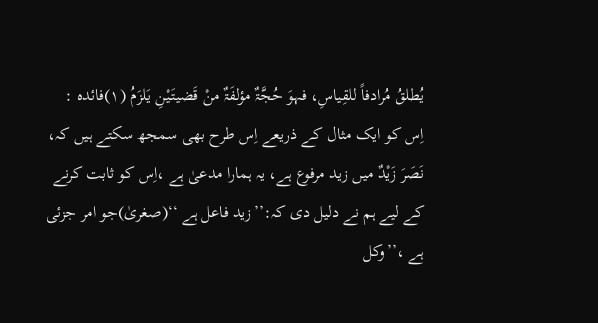یُطلقُ مُرادفاً للقِیاسِ، فہوَ حُجَّۃٌ مؤلفَۃٌ منْ قَضیتَیْنِ یَلزَمُ (۱)فائدہ : اِس کو ایک مثال کے ذریعے اِس طرح بھی سمجھ سکتے ہیں کہ، نَصَرَ زَیْدٌ میں زید مرفوع ہے، یہ ہمارا مدعیٰ ہے ،اِس کو ثابت کرنے کے لیے ہم نے دلیل دی کہ:’’زید فاعل ہے ‘‘(صغریٰ)جو امر جزئی ہے ،’’وکل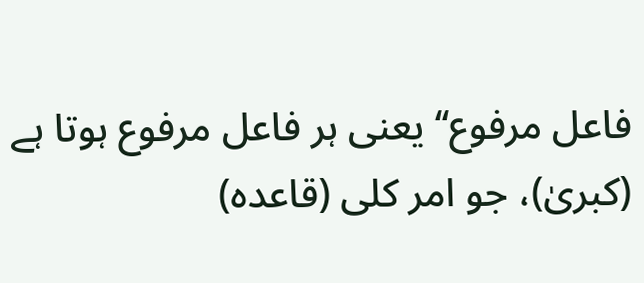فاعل مرفوع‘‘ یعنی ہر فاعل مرفوع ہوتا ہے (کبریٰ)، جو امر کلی (قاعدہ)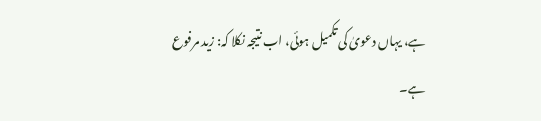ہے، یہاں دعویٰ کی تکمیل ہوئی، اب نتیجہ نکلا کہ: زید مرفوع ہے۔